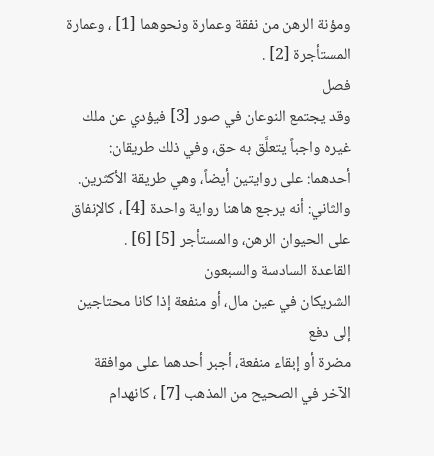ومؤنة الرهن من نفقة وعمارة ونحوهما [1] ، وعمارة المستأجرة [2] .
فصل
وقد يجتمع النوعان في صور [3] فيؤدي عن ملك غيره واجباً يتعلَّق به حق، وفي ذلك طريقان:
أحدهما: على روايتين أيضاً، وهي طريقة الأكثرين.
والثاني: أنه يرجع هاهنا رواية واحدة [4] ، كالإنفاق على الحيوان الرهن، والمستأجر [5] [6] .
القاعدة السادسة والسبعون
الشريكان في عين مال، أو منفعة إذا كانا محتاجين إلى دفع
مضرة أو إبقاء منفعة، أجبر أحدهما على موافقة الآخر في الصحيح من المذهب [7] ، كانهدام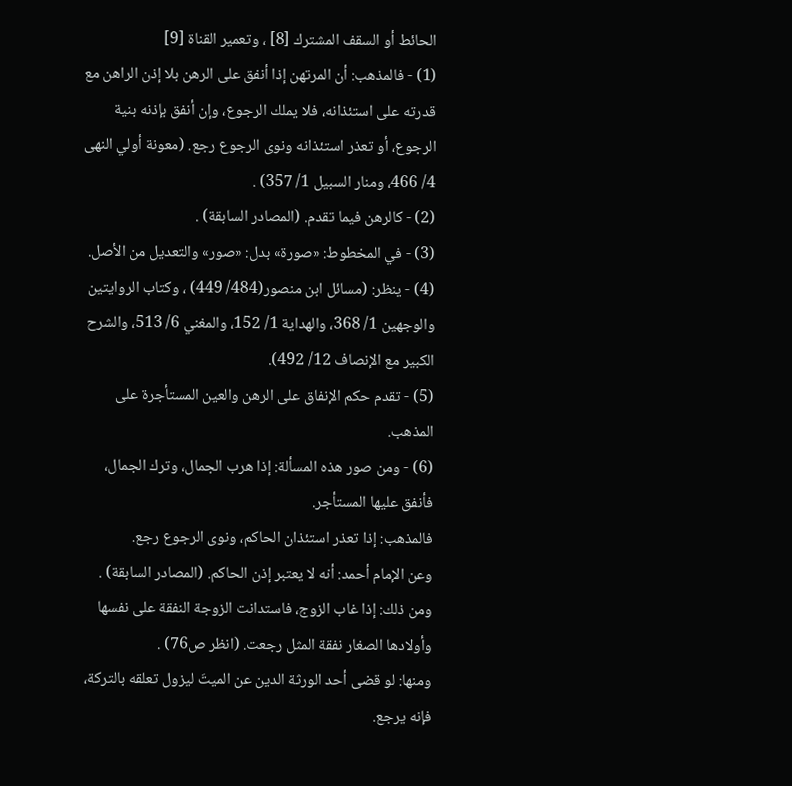الحائط أو السقف المشترك [8] ، وتعمير القناة [9]
(1) - فالمذهب: أن المرتهن إذا أنفق على الرهن بلا إذن الراهن مع قدرته على استئذانه، فلا يملك الرجوع، وإن أنفق بإذنه بنية الرجوع، أو تعذر استئذانه ونوى الرجوع رجع. (معونة أولي النهى 4/ 466، ومنار السبيل 1/ 357) .
(2) - كالرهن فيما تقدم. (المصادر السابقة) .
(3) - في المخطوط: «صورة» بدل: «صور» والتعديل من الأصل.
(4) - ينظر: (مسائل ابن منصور(484/ 449) ، وكتاب الروايتين والوجهين 1/ 368، والهداية 1/ 152، والمغني 6/ 513، والشرح الكبير مع الإنصاف 12/ 492).
(5) - تقدم حكم الإنفاق على الرهن والعين المستأجرة على المذهب.
(6) - ومن صور هذه المسألة: إذا هرب الجمال، وترك الجمال، فأنفق عليها المستأجر.
فالمذهب: إذا تعذر استئذان الحاكم، ونوى الرجوع رجع.
وعن الإمام أحمد: أنه لا يعتبر إذن الحاكم. (المصادر السابقة) .
ومن ذلك: إذا غاب الزوج، فاستدانت الزوجة النفقة على نفسها وأولادها الصغار نفقة المثل رجعت. (انظر ص76) .
ومنها: لو قضى أحد الورثة الدين عن الميتَ ليزول تعلقه بالتركة، فإنه يرجع.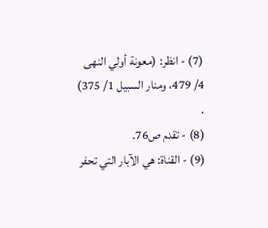(7) - انظر: (معونة أولي النهى 4/ 479، ومنار السبيل 1/ 375) .
(8) - تقدم ص76.
(9) - القناة: هي الآبار التي تحفر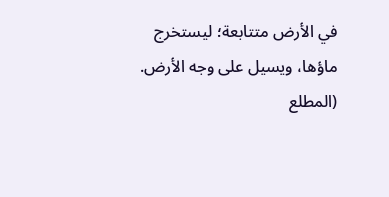في الأرض متتابعة؛ ليستخرج ماؤها، ويسيل على وجه الأرض. (المطلع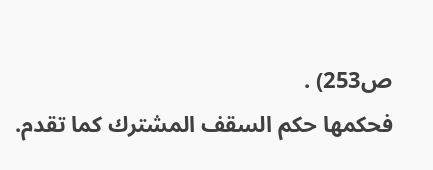ص253) .
فحكمها حكم السقف المشترك كما تقدم.